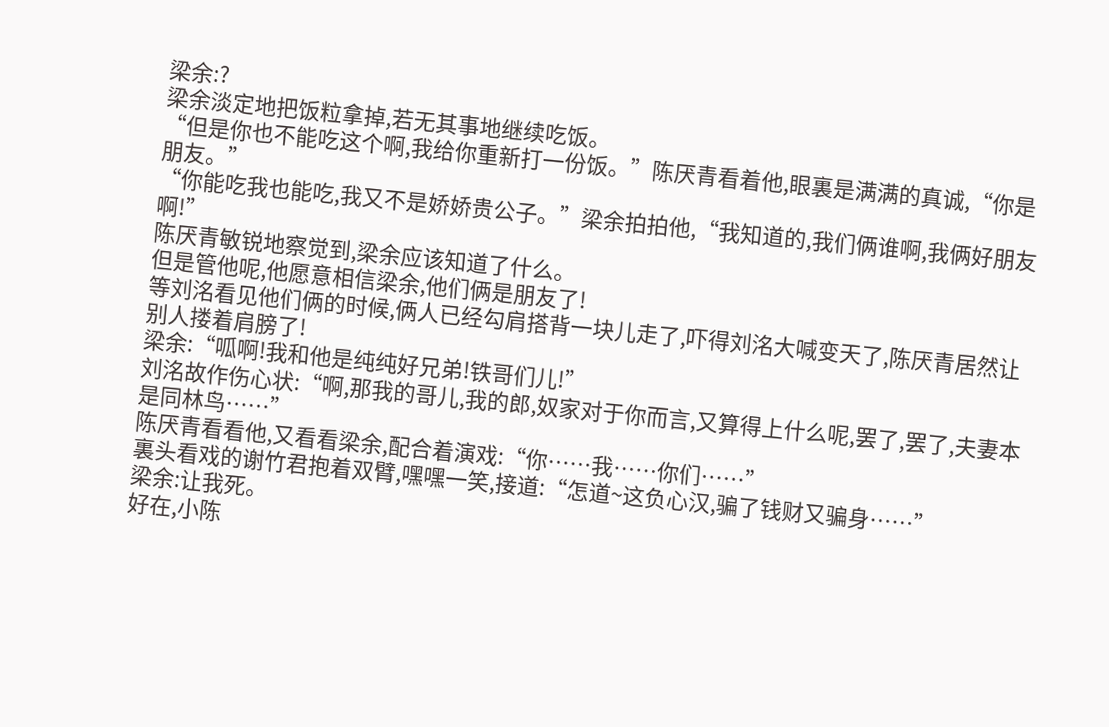梁余:?
梁余淡定地把饭粒拿掉,若无其事地继续吃饭。
“但是你也不能吃这个啊,我给你重新打一份饭。”陈厌青看着他,眼裏是满满的真诚,“你是朋友。”
“你能吃我也能吃,我又不是娇娇贵公子。”梁余拍拍他,“我知道的,我们俩谁啊,我俩好朋友啊!”
陈厌青敏锐地察觉到,梁余应该知道了什么。
但是管他呢,他愿意相信梁余,他们俩是朋友了!
等刘洺看见他们俩的时候,俩人已经勾肩搭背一块儿走了,吓得刘洺大喊变天了,陈厌青居然让别人搂着肩膀了!
梁余:“呱啊!我和他是纯纯好兄弟!铁哥们儿!”
刘洺故作伤心状:“啊,那我的哥儿,我的郎,奴家对于你而言,又算得上什么呢,罢了,罢了,夫妻本是同林鸟……”
陈厌青看看他,又看看梁余,配合着演戏:“你……我……你们……”
裏头看戏的谢竹君抱着双臂,嘿嘿一笑,接道:“怎道~这负心汉,骗了钱财又骗身……”
梁余:让我死。
好在,小陈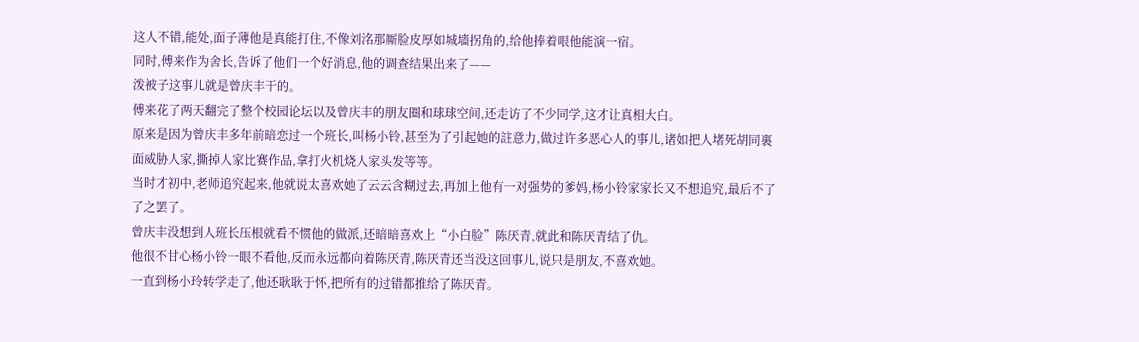这人不错,能处,面子薄他是真能打住,不像刘洺那厮脸皮厚如城墻拐角的,给他捧着哏他能演一宿。
同时,傅来作为舍长,告诉了他们一个好消息,他的调查结果出来了——
泼被子这事儿就是曾庆丰干的。
傅来花了两天翻完了整个校园论坛以及曾庆丰的朋友圈和球球空间,还走访了不少同学,这才让真相大白。
原来是因为曾庆丰多年前暗恋过一个班长,叫杨小铃,甚至为了引起她的註意力,做过许多恶心人的事儿,诸如把人堵死胡同裏面威胁人家,撕掉人家比赛作品,拿打火机烧人家头发等等。
当时才初中,老师追究起来,他就说太喜欢她了云云含糊过去,再加上他有一对强势的爹妈,杨小铃家家长又不想追究,最后不了了之罢了。
曾庆丰没想到人班长压根就看不惯他的做派,还暗暗喜欢上“小白脸”陈厌青,就此和陈厌青结了仇。
他很不甘心杨小铃一眼不看他,反而永远都向着陈厌青,陈厌青还当没这回事儿,说只是朋友,不喜欢她。
一直到杨小玲转学走了,他还耿耿于怀,把所有的过错都推给了陈厌青。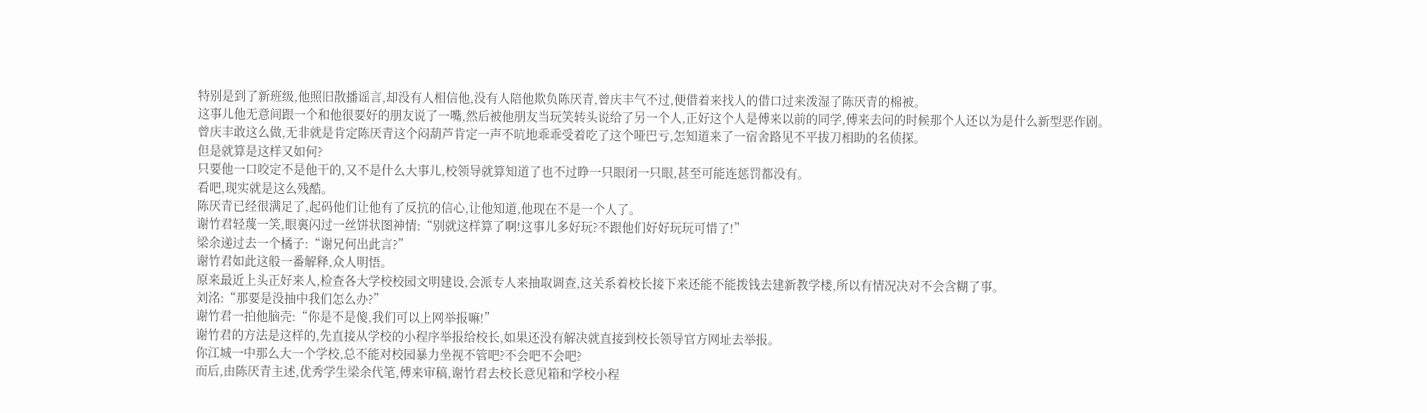特别是到了新班级,他照旧散播谣言,却没有人相信他,没有人陪他欺负陈厌青,曾庆丰气不过,便借着来找人的借口过来泼湿了陈厌青的棉被。
这事儿他无意间跟一个和他很要好的朋友说了一嘴,然后被他朋友当玩笑转头说给了另一个人,正好这个人是傅来以前的同学,傅来去问的时候那个人还以为是什么新型恶作剧。
曾庆丰敢这么做,无非就是肯定陈厌青这个闷葫芦肯定一声不吭地乖乖受着吃了这个哑巴亏,怎知道来了一宿舍路见不平拔刀相助的名侦探。
但是就算是这样又如何?
只要他一口咬定不是他干的,又不是什么大事儿,校领导就算知道了也不过睁一只眼闭一只眼,甚至可能连惩罚都没有。
看吧,现实就是这么残酷。
陈厌青已经很满足了,起码他们让他有了反抗的信心,让他知道,他现在不是一个人了。
谢竹君轻蔑一笑,眼裏闪过一丝饼状图神情:“别就这样算了啊!这事儿多好玩?不跟他们好好玩玩可惜了!”
梁余递过去一个橘子:“谢兄何出此言?”
谢竹君如此这般一番解释,众人明悟。
原来最近上头正好来人,检查各大学校校园文明建设,会派专人来抽取调查,这关系着校长接下来还能不能拨钱去建新教学楼,所以有情况决对不会含糊了事。
刘洺:“那要是没抽中我们怎么办?”
谢竹君一拍他脑壳:“你是不是傻,我们可以上网举报嘛!”
谢竹君的方法是这样的,先直接从学校的小程序举报给校长,如果还没有解决就直接到校长领导官方网址去举报。
你江城一中那么大一个学校,总不能对校园暴力坐视不管吧?不会吧不会吧?
而后,由陈厌青主述,优秀学生梁余代笔,傅来审稿,谢竹君去校长意见箱和学校小程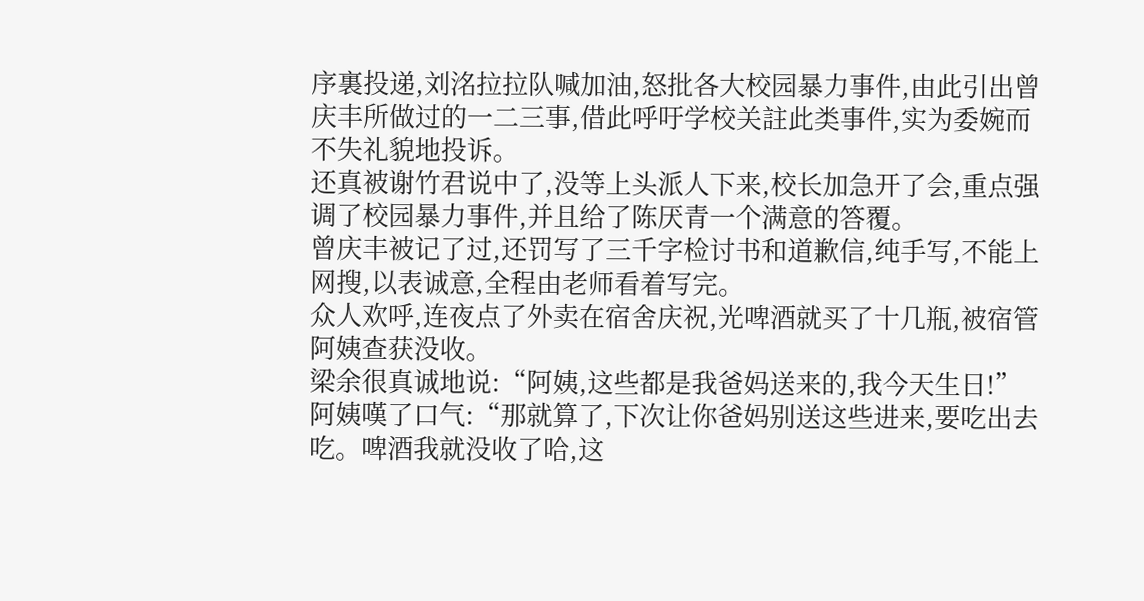序裏投递,刘洺拉拉队喊加油,怒批各大校园暴力事件,由此引出曾庆丰所做过的一二三事,借此呼吁学校关註此类事件,实为委婉而不失礼貌地投诉。
还真被谢竹君说中了,没等上头派人下来,校长加急开了会,重点强调了校园暴力事件,并且给了陈厌青一个满意的答覆。
曾庆丰被记了过,还罚写了三千字检讨书和道歉信,纯手写,不能上网搜,以表诚意,全程由老师看着写完。
众人欢呼,连夜点了外卖在宿舍庆祝,光啤酒就买了十几瓶,被宿管阿姨查获没收。
梁余很真诚地说:“阿姨,这些都是我爸妈送来的,我今天生日!”
阿姨嘆了口气:“那就算了,下次让你爸妈别送这些进来,要吃出去吃。啤酒我就没收了哈,这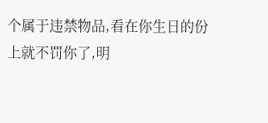个属于违禁物品,看在你生日的份上就不罚你了,明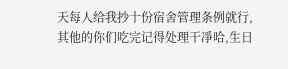天每人给我抄十份宿舍管理条例就行,其他的你们吃完记得处理干凈哈,生日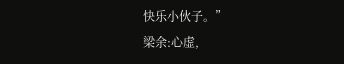快乐小伙子。”
梁余:心虚,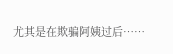尤其是在欺骗阿姨过后……